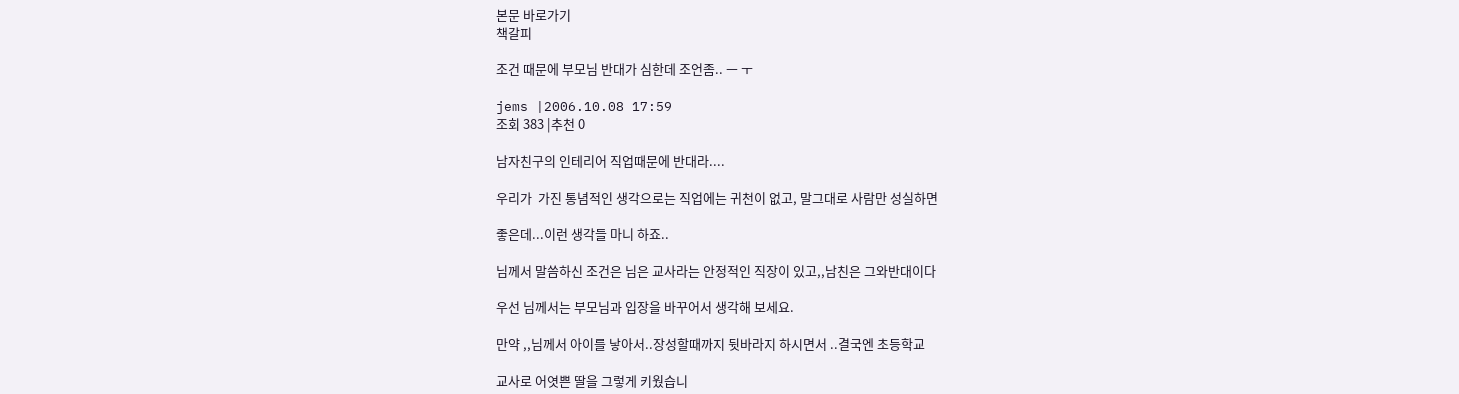본문 바로가기
책갈피

조건 때문에 부모님 반대가 심한데 조언좀.. ㅡ ㅜ

jems |2006.10.08 17:59
조회 383 |추천 0

남자친구의 인테리어 직업때문에 반대라....

우리가  가진 통념적인 생각으로는 직업에는 귀천이 없고, 말그대로 사람만 성실하면

좋은데...이런 생각들 마니 하죠..

님께서 말씀하신 조건은 님은 교사라는 안정적인 직장이 있고,,남친은 그와반대이다

우선 님께서는 부모님과 입장을 바꾸어서 생각해 보세요.

만약 ,,님께서 아이를 낳아서..장성할때까지 뒷바라지 하시면서 ..결국엔 초등학교

교사로 어엿쁜 딸을 그렇게 키웠습니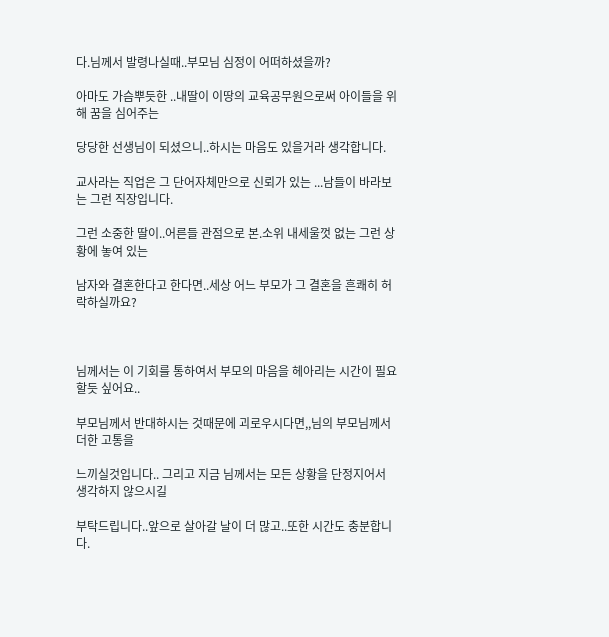다.님께서 발령나실때..부모님 심정이 어떠하셨을까?

아마도 가슴뿌듯한 ..내딸이 이땅의 교육공무원으로써 아이들을 위해 꿈을 심어주는

당당한 선생님이 되셨으니..하시는 마음도 있을거라 생각합니다.

교사라는 직업은 그 단어자체만으로 신뢰가 있는 ...남들이 바라보는 그런 직장입니다.

그런 소중한 딸이..어른들 관점으로 본.소위 내세울껏 없는 그런 상황에 놓여 있는

남자와 결혼한다고 한다면..세상 어느 부모가 그 결혼을 흔쾌히 허락하실까요?



님께서는 이 기회를 통하여서 부모의 마음을 헤아리는 시간이 필요할듯 싶어요..

부모님께서 반대하시는 것때문에 괴로우시다면,,님의 부모님께서 더한 고통을

느끼실것입니다.. 그리고 지금 님께서는 모든 상황을 단정지어서 생각하지 않으시길

부탁드립니다..앞으로 살아갈 날이 더 많고..또한 시간도 충분합니다.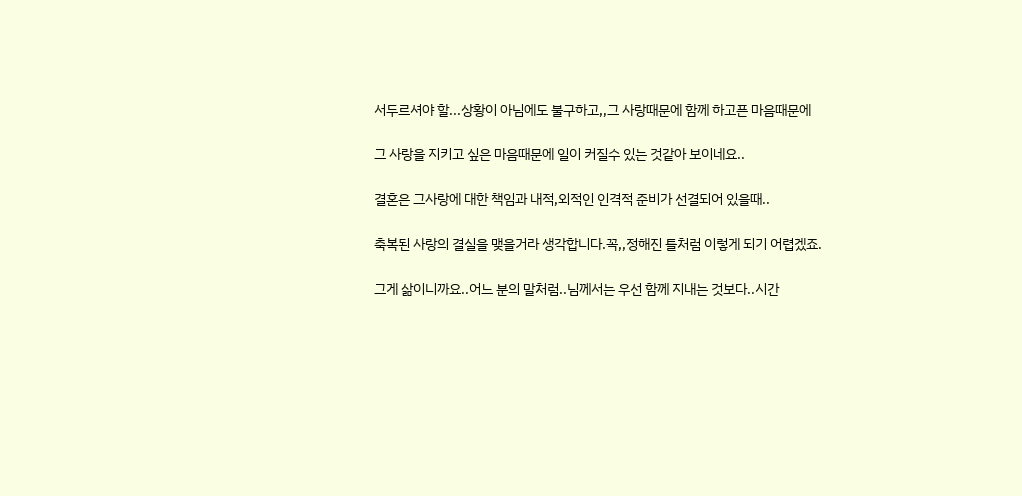서두르셔야 할...상황이 아님에도 불구하고,,그 사랑때문에 함께 하고픈 마음때문에

그 사랑을 지키고 싶은 마음때문에 일이 커질수 있는 것같아 보이네요..

결혼은 그사랑에 대한 책임과 내적,외적인 인격적 준비가 선결되어 있을때..

축복된 사랑의 결실을 맺을거라 생각합니다.꼭,,정해진 틀처럼 이렇게 되기 어렵겠죠.

그게 삶이니까요..어느 분의 말처럼..님께서는 우선 함께 지내는 것보다..시간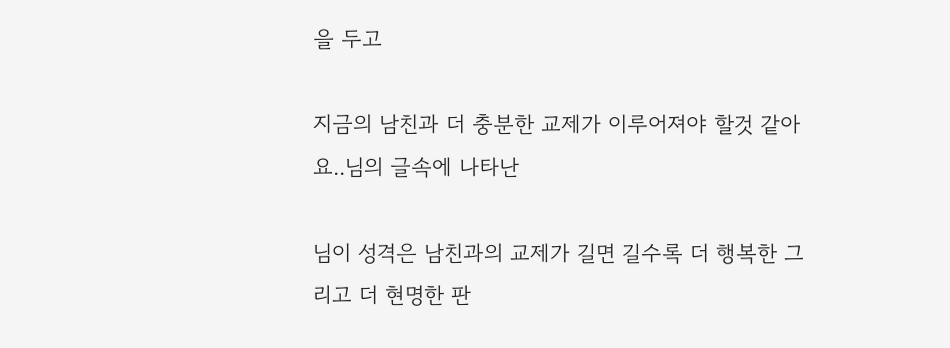을 두고

지금의 남친과 더 충분한 교제가 이루어져야 할것 같아요..님의 글속에 나타난

님이 성격은 남친과의 교제가 길면 길수록 더 행복한 그리고 더 현명한 판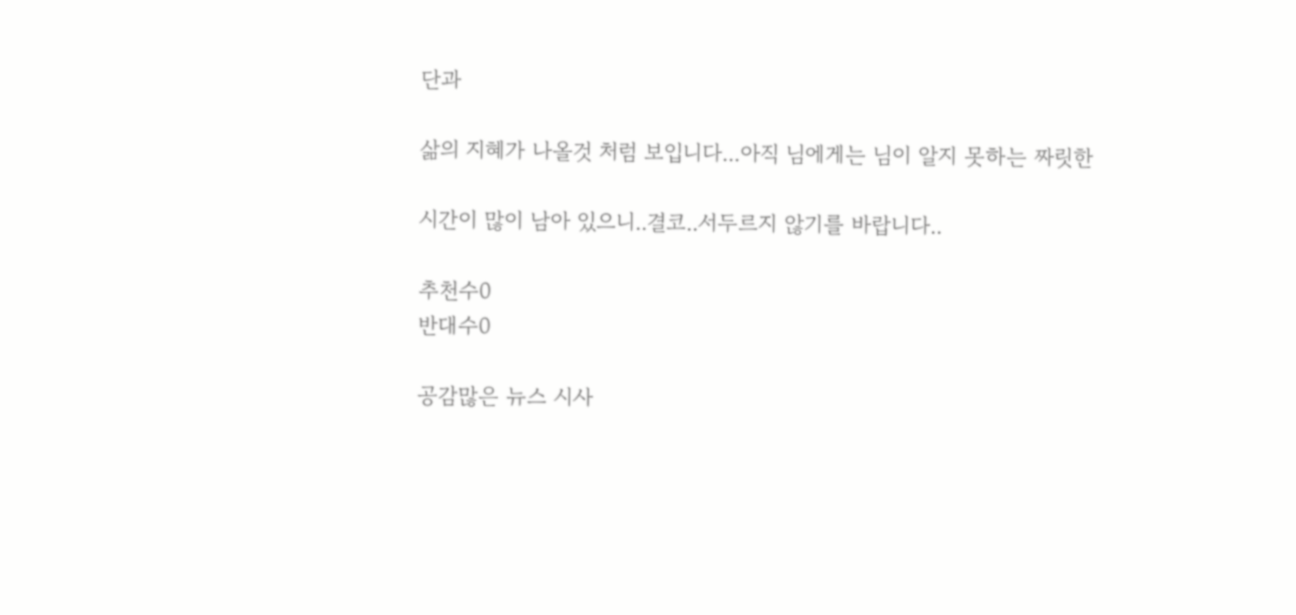단과

삶의 지혜가 나올것 처럼 보입니다...아직 님에게는 님이 알지 못하는 짜릿한

시간이 많이 남아 있으니..결코..서두르지 않기를 바랍니다..

추천수0
반대수0

공감많은 뉴스 시사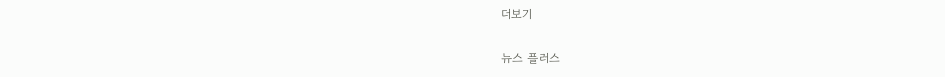더보기

뉴스 플러스